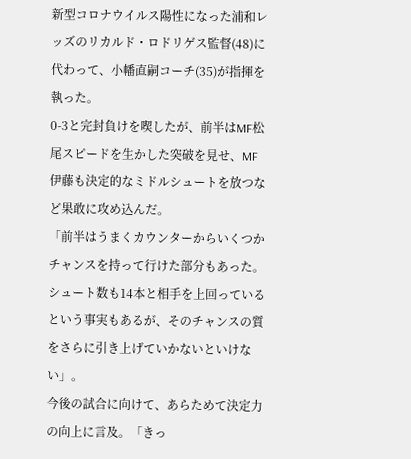新型コロナウイルス陽性になった浦和レッズのリカルド・ロドリゲス監督(48)に代わって、小幡直嗣コーチ(35)が指揮を執った。
0-3と完封負けを喫したが、前半はMF松尾スピードを生かした突破を見せ、MF伊藤も決定的なミドルシュートを放つなど果敢に攻め込んだ。
「前半はうまくカウンターからいくつかチャンスを持って行けた部分もあった。シュート数も14本と相手を上回っているという事実もあるが、そのチャンスの質をさらに引き上げていかないといけない」。
今後の試合に向けて、あらためて決定力の向上に言及。「きっ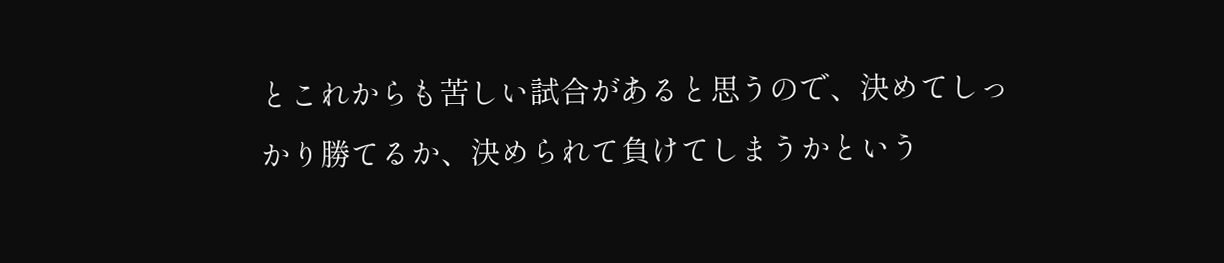とこれからも苦しい試合があると思うので、決めてしっかり勝てるか、決められて負けてしまうかという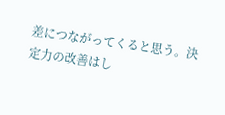差につながってくると思う。決定力の改善はし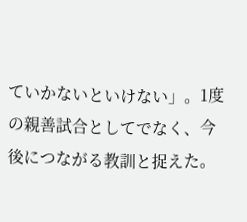ていかないといけない」。1度の親善試合としてでなく、今後につながる教訓と捉えた。